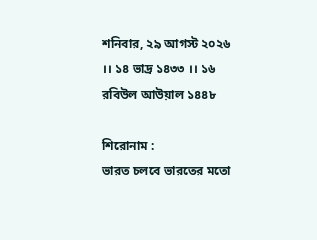শনিবার, ২৯ আগস্ট ২০২৬ ।। ১৪ ভাদ্র ১৪৩৩ ।। ১৬ রবিউল আউয়াল ১৪৪৮

শিরোনাম :
ভারত চলবে ভারতের মতো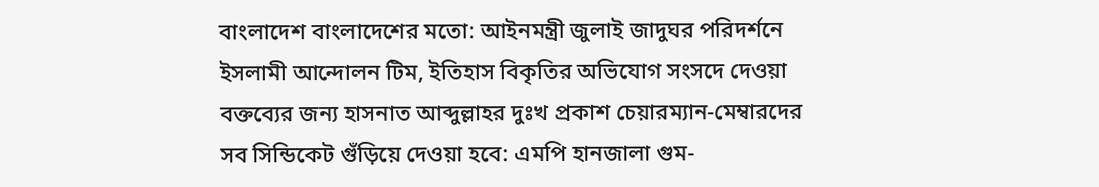বাংলাদেশ বাংলাদেশের মতো: আইনমন্ত্রী জুলাই জাদুঘর পরিদর্শনে ইসলামী আন্দোলন টিম, ইতিহাস বিকৃতির অভিযোগ সংসদে দেওয়া বক্তব্যের জন্য হাসনাত আব্দুল্লাহর দুঃখ প্রকাশ চেয়ারম্যান-মেম্বারদের সব সিন্ডিকেট গুঁড়িয়ে দেওয়া হবে: এমপি হানজালা গুম-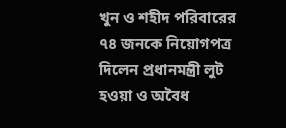খুন ও শহীদ পরিবারের ৭৪ জনকে নিয়োগপত্র দিলেন প্রধানমন্ত্রী লুট হওয়া ও অবৈধ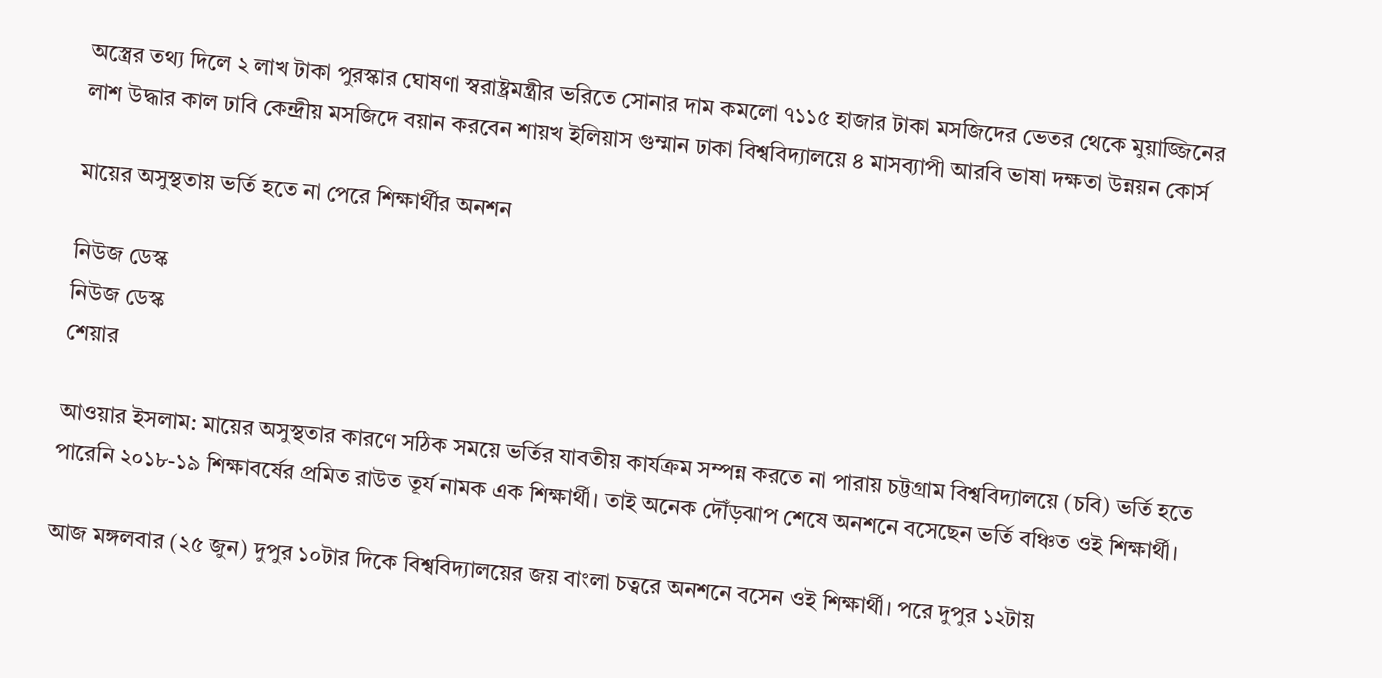অস্ত্রের তথ্য দিলে ২ লাখ টাকা পুরস্কার ঘোষণা স্বরাষ্ট্রমন্ত্রীর ভ‌রিতে সোনার দাম কমলো ৭১১৫ হাজার টাকা মসজিদের ভেতর থেকে মুয়াজ্জিনের লাশ উদ্ধার কাল ঢাবি কেন্দ্রীয় মসজিদে বয়ান করবেন শায়খ ইলিয়াস গুম্মান ঢাকা বিশ্ববিদ্যালয়ে ৪ মাসব্যাপী আরবি ভাষা দক্ষতা উন্নয়ন কোর্স

মায়ের অসুস্থতায় ভর্তি হতে না পেরে শিক্ষার্থীর অনশন

নিউজ ডেস্ক
নিউজ ডেস্ক
শেয়ার

আওয়ার ইসলাম: মায়ের অসুস্থতার কারণে সঠিক সময়ে ভর্তির যাবতীয় কার্যক্রম সম্পন্ন করতে না পারায় চট্টগ্রাম বিশ্ববিদ্যালয়ে (চবি) ভর্তি হতে পারেনি ২০১৮-১৯ শিক্ষাবর্ষের প্রমিত রাউত তূর্য নামক এক শিক্ষার্থী। তাই অনেক দৌঁড়ঝাপ শেষে অনশনে বসেছেন ভর্তি বঞ্চিত ওই শিক্ষার্থী।

আজ মঙ্গলবার (২৫ জুন) দুপুর ১০টার দিকে বিশ্ববিদ্যালয়ের জয় বাংলা চত্বরে অনশনে বসেন ওই শিক্ষার্থী। পরে দুপুর ১২টায়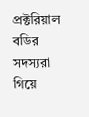প্রক্টরিয়াল বডির সদস্যরা গিয়ে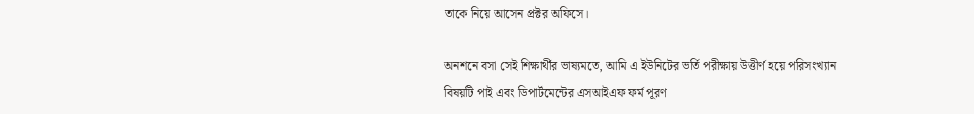তাকে নিয়ে আসেন প্রক্টর অফিসে।

অনশনে বসা সেই শিক্ষার্থীর ভাষ্যমতে, আমি এ ইউনিটের ভর্তি পরীক্ষায় উত্তীর্ণ হয়ে পরিসংখ্যান বিষয়টি পাই এবং ডিপার্টমেন্টের এসআইএফ ফর্ম পূরণ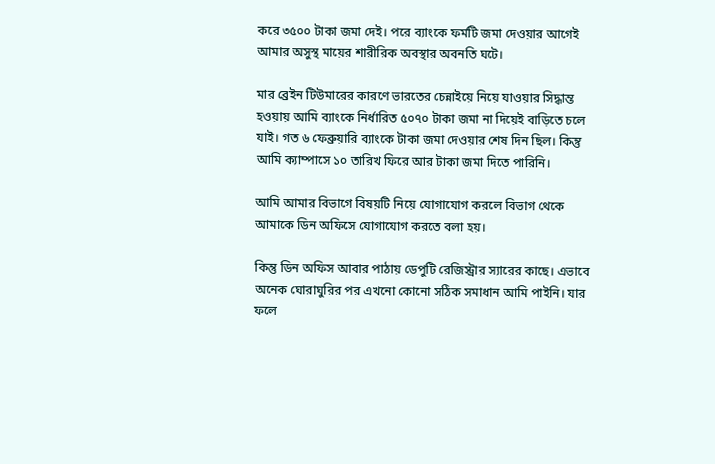করে ৩৫০০ টাকা জমা দেই। পরে ব্যাংকে ফর্মটি জমা দেওয়ার আগেই আমার অসুস্থ মায়ের শারীরিক অবস্থার অবনতি ঘটে।

মার ব্রেইন টিউমারের কারণে ভারতের চেন্নাইয়ে নিয়ে যাওয়ার সিদ্ধান্ত হওয়ায় আমি ব্যাংকে নির্ধারিত ৫০৭০ টাকা জমা না দিয়েই বাড়িতে চলে যাই। গত ৬ ফেব্রুয়ারি ব্যাংকে টাকা জমা দেওয়ার শেষ দিন ছিল। কিন্তু আমি ক্যাম্পাসে ১০ তারিখ ফিরে আর টাকা জমা দিতে পারিনি।

আমি আমার বিভাগে বিষয়টি নিয়ে যোগাযোগ করলে বিভাগ থেকে আমাকে ডিন অফিসে যোগাযোগ করতে বলা হয়।

কিন্তু ডিন অফিস আবার পাঠায় ডেপুটি রেজিস্ট্রার স্যারের কাছে। এভাবে অনেক ঘোরাঘুরির পর এখনো কোনো সঠিক সমাধান আমি পাইনি। যার ফলে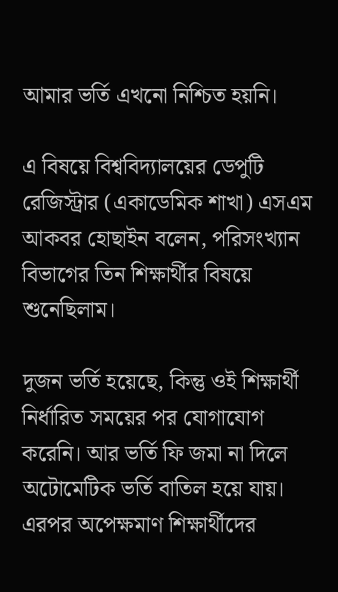আমার ভর্তি এখনো নিশ্চিত হয়নি।

এ বিষয়ে বিশ্ববিদ্যালয়ের ডেপুটি রেজিস্ট্রার (একাডেমিক শাখা) এসএম আকবর হোছাইন বলেন, পরিসংখ্যান বিভাগের তিন শিক্ষার্থীর বিষয়ে শুনেছিলাম।

দুজন ভর্তি হয়েছে, কিন্তু ওই শিক্ষার্থী নির্ধারিত সময়ের পর যোগাযোগ করেনি। আর ভর্তি ফি জমা না দিলে অটোমেটিক ভর্তি বাতিল হয়ে যায়। এরপর অপেক্ষমাণ শিক্ষার্থীদের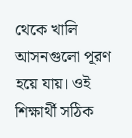থেকে খালি আসনগুলো পূরণ হয়ে যায়। ওই শিক্ষার্থী সঠিক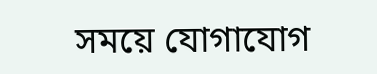সময়ে যোগাযোগ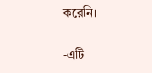করেনি।

-এটি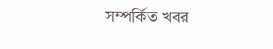সম্পর্কিত খবর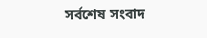সর্বশেষ সংবাদ